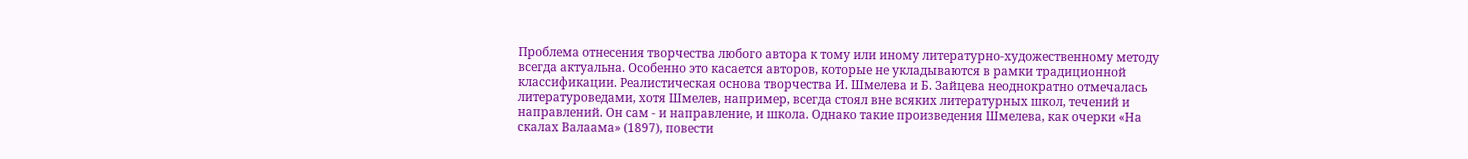Проблема отнесения творчества любого автора к тому или иному литературно-художественному методу всегда актуальна. Особенно это касается авторов, которые не укладываются в рамки традиционной классификации. Реалистическая основа творчества И. Шмелева и Б. Зайцева неоднократно отмечалась литературоведами, хотя Шмелев, например, всегда стоял вне всяких литературных школ, течений и направлений. Он сам - и направление, и школа. Однако такие произведения Шмелева, как очерки «На скалах Валаама» (1897), повести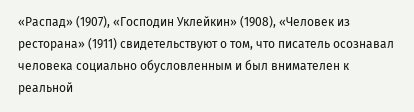«Распад» (1907), «Господин Уклейкин» (1908), «Человек из ресторана» (1911) свидетельствуют о том, что писатель осознавал человека социально обусловленным и был внимателен к реальной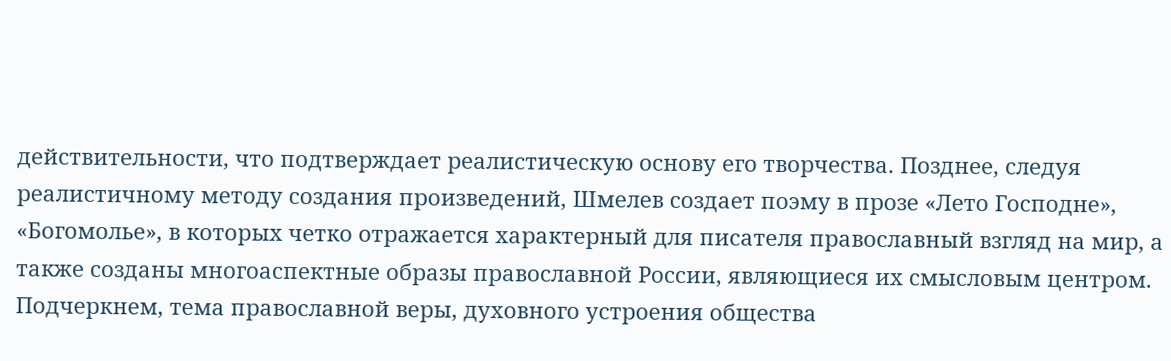действительности, что подтверждает реалистическую основу его творчества. Позднее, следуя реалистичному методу создания произведений, Шмелев создает поэму в прозе «Лето Господне», «Богомолье», в которых четко отражается характерный для писателя православный взгляд на мир, а также созданы многоаспектные образы православной России, являющиеся их смысловым центром. Подчеркнем, тема православной веры, духовного устроения общества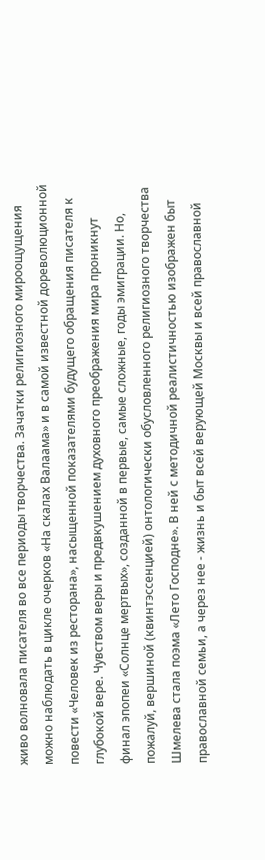живо волновала писателя во все периоды творчества. Зачатки религиозного мироощущения можно наблюдать в цикле очерков «На скалах Валаама» и в самой известной дореволюционной повести «Человек из ресторана», насыщенной показателями будущего обращения писателя к глубокой вере. Чувством веры и предвкушением духовного преображения мира проникнут финал эпопеи «Солнце мертвых», созданной в первые, самые сложные, годы эмиграции. Но, пожалуй, вершиной (квинтэссенцией) онтологически обусловленного религиозного творчества Шмелева стала поэма «Лето Господне». В ней с методичной реалистичностью изображен быт православной семьи, а через нее - жизнь и быт всей верующей Москвы и всей православной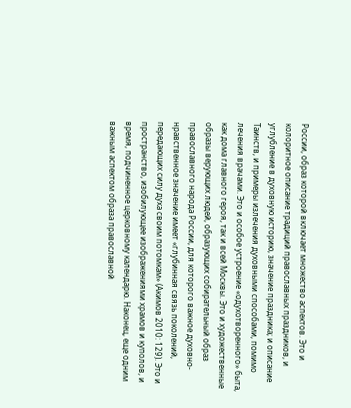России, образ которой включает множество аспектов. Это и колоритное описание традиций православных праздников, и углубление в духовную историю, значение праздника; и описание Таинств, и примеры излечения духовными способами, помимо лечения врачами. Это и особое устроение «одухотворенного» быта, как дома главного героя, так и всей Москвы. Это и художественные образы верующих людей, образующих собирательный образ православного народа России, для которого важное духовно-нравственное значение имеет «глубинная связь поколений, передающих силу духа своим потомкам» (Акимов 2010: 129). Это и пространство, изобилующее изображениями храмов и куполов, и время, подчиненное церковному календарю. Наконец, еще одним важным аспектом образа православной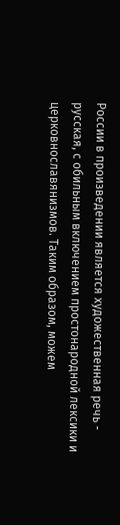России в произведении является художественная речь - русская, с обильным включением простонародной лексики и церковнославянизмов. Таким образом, можем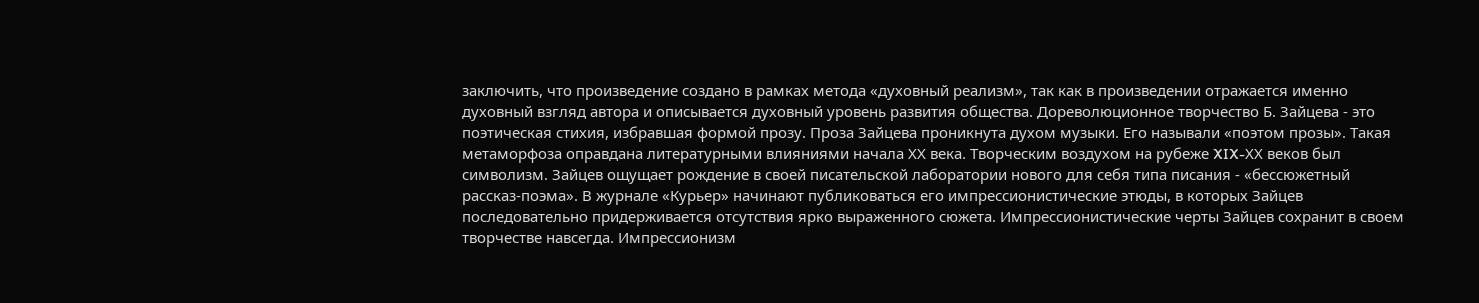заключить, что произведение создано в рамках метода «духовный реализм», так как в произведении отражается именно духовный взгляд автора и описывается духовный уровень развития общества. Дореволюционное творчество Б. Зайцева - это поэтическая стихия, избравшая формой прозу. Проза Зайцева проникнута духом музыки. Его называли «поэтом прозы». Такая метаморфоза оправдана литературными влияниями начала ХХ века. Творческим воздухом на рубеже XIX-ХХ веков был символизм. Зайцев ощущает рождение в своей писательской лаборатории нового для себя типа писания - «бессюжетный рассказ-поэма». В журнале «Курьер» начинают публиковаться его импрессионистические этюды, в которых Зайцев последовательно придерживается отсутствия ярко выраженного сюжета. Импрессионистические черты Зайцев сохранит в своем творчестве навсегда. Импрессионизм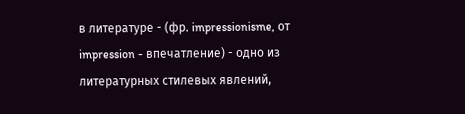в литературе - (фр. impressionisme, от impression - впечатление) - одно из литературных стилевых явлений,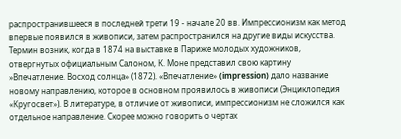распространившееся в последней трети 19 - начале 20 вв. Импрессионизм как метод впервые появился в живописи, затем распространился на другие виды искусства. Термин возник, когда в 1874 на выставке в Париже молодых художников, отвергнутых официальным Салоном, К. Моне представил свою картину »Впечатление. Восход солнца» (1872). «Впечатление» (impression) дало название новому направлению, которое в основном проявилось в живописи (Энциклопедия «Кругосвет»). В литературе, в отличие от живописи, импрессионизм не сложился как отдельное направление. Скорее можно говорить о чертах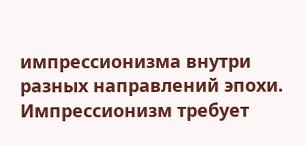импрессионизма внутри разных направлений эпохи. Импрессионизм требует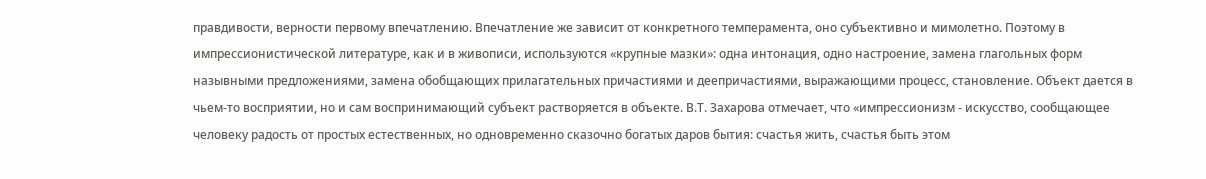правдивости, верности первому впечатлению. Впечатление же зависит от конкретного темперамента, оно субъективно и мимолетно. Поэтому в импрессионистической литературе, как и в живописи, используются «крупные мазки»: одна интонация, одно настроение, замена глагольных форм назывными предложениями, замена обобщающих прилагательных причастиями и деепричастиями, выражающими процесс, становление. Объект дается в чьем-то восприятии, но и сам воспринимающий субъект растворяется в объекте. В.Т. Захарова отмечает, что «импрессионизм - искусство, сообщающее человеку радость от простых естественных, но одновременно сказочно богатых даров бытия: счастья жить, счастья быть этом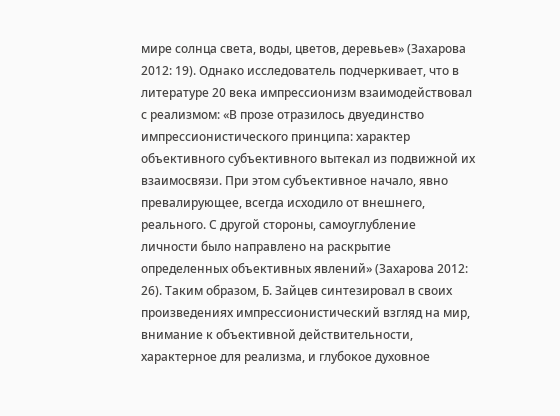мире солнца света, воды, цветов, деревьев» (Захарова 2012: 19). Однако исследователь подчеркивает, что в литературе 20 века импрессионизм взаимодействовал с реализмом: «В прозе отразилось двуединство импрессионистического принципа: характер объективного субъективного вытекал из подвижной их взаимосвязи. При этом субъективное начало, явно превалирующее, всегда исходило от внешнего, реального. С другой стороны, самоуглубление личности было направлено на раскрытие определенных объективных явлений» (Захарова 2012: 26). Таким образом, Б. Зайцев синтезировал в своих произведениях импрессионистический взгляд на мир, внимание к объективной действительности, характерное для реализма, и глубокое духовное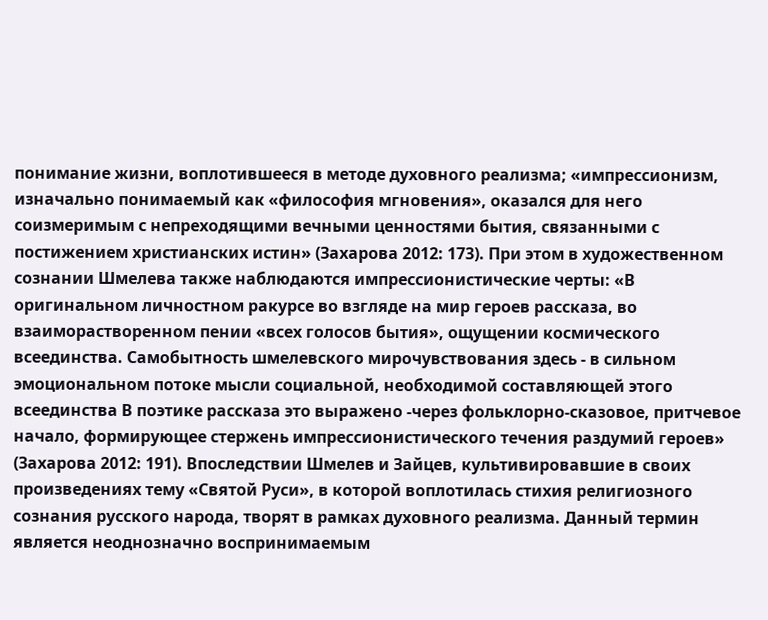понимание жизни, воплотившееся в методе духовного реализма; «импрессионизм, изначально понимаемый как «философия мгновения», оказался для него соизмеримым с непреходящими вечными ценностями бытия, связанными с постижением христианских истин» (Захарова 2012: 173). При этом в художественном сознании Шмелева также наблюдаются импрессионистические черты: «В оригинальном личностном ракурсе во взгляде на мир героев рассказа, во взаиморастворенном пении «всех голосов бытия», ощущении космического всеединства. Самобытность шмелевского мирочувствования здесь - в сильном эмоциональном потоке мысли социальной, необходимой составляющей этого всеединства В поэтике рассказа это выражено -через фольклорно-сказовое, притчевое начало, формирующее стержень импрессионистического течения раздумий героев» (Захарова 2012: 191). Впоследствии Шмелев и Зайцев, культивировавшие в своих произведениях тему «Святой Руси», в которой воплотилась стихия религиозного сознания русского народа, творят в рамках духовного реализма. Данный термин является неоднозначно воспринимаемым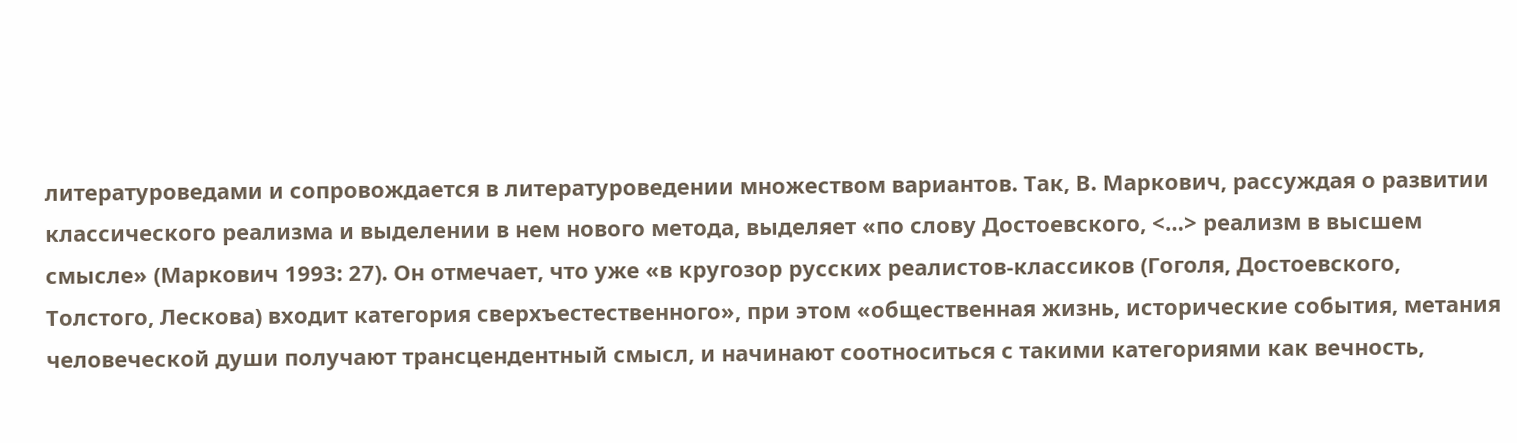литературоведами и сопровождается в литературоведении множеством вариантов. Так, В. Маркович, рассуждая о развитии классического реализма и выделении в нем нового метода, выделяет «по слову Достоевского, <…> реализм в высшем смысле» (Маркович 1993: 27). Он отмечает, что уже «в кругозор русских реалистов-классиков (Гоголя, Достоевского, Толстого, Лескова) входит категория сверхъестественного», при этом «общественная жизнь, исторические события, метания человеческой души получают трансцендентный смысл, и начинают соотноситься с такими категориями как вечность,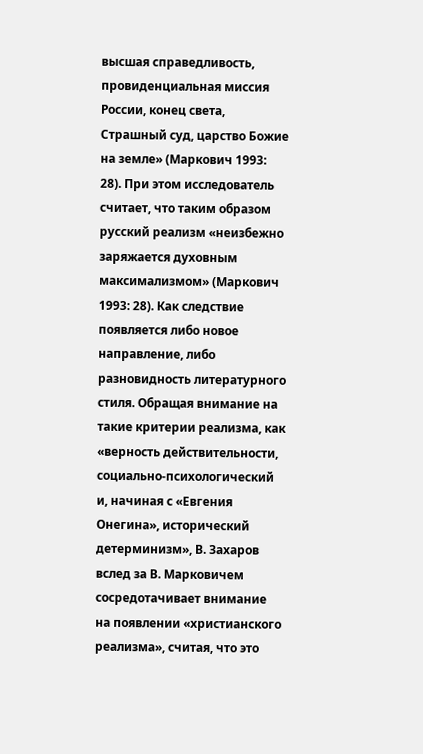высшая справедливость, провиденциальная миссия России, конец света, Страшный суд, царство Божие на земле» (Маркович 1993: 28). При этом исследователь считает, что таким образом русский реализм «неизбежно заряжается духовным максимализмом» (Маркович 1993: 28). Как следствие появляется либо новое направление, либо разновидность литературного стиля. Обращая внимание на такие критерии реализма, как «верность действительности, социально-психологический и, начиная с «Евгения Онегина», исторический детерминизм», В. Захаров вслед за В. Марковичем сосредотачивает внимание на появлении «христианского реализма», считая, что это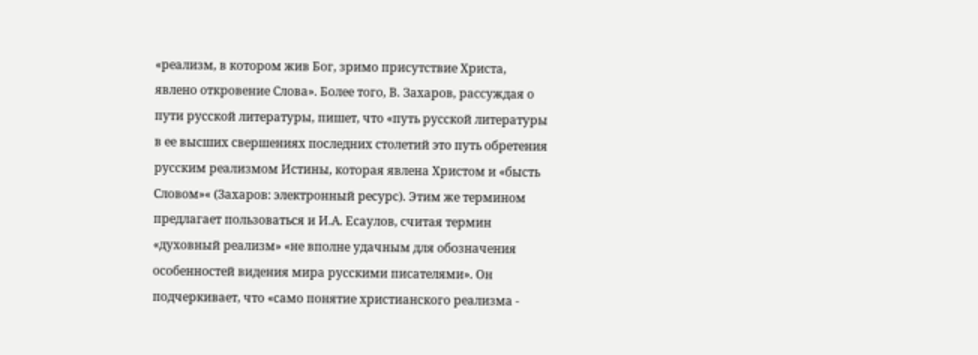«реализм, в котором жив Бог, зримо присутствие Христа, явлено откровение Слова». Более того, В. Захаров, рассуждая о пути русской литературы, пишет, что «путь русской литературы в ее высших свершениях последних столетий это путь обретения русским реализмом Истины, которая явлена Христом и «бысть Словом»« (Захаров: электронный ресурс). Этим же термином предлагает пользоваться и И.А. Есаулов, считая термин «духовный реализм» «не вполне удачным для обозначения особенностей видения мира русскими писателями». Он подчеркивает, что «само понятие христианского реализма -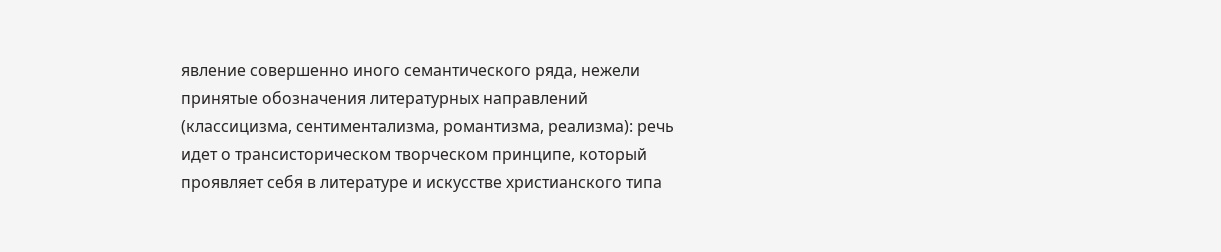явление совершенно иного семантического ряда, нежели принятые обозначения литературных направлений (классицизма, сентиментализма, романтизма, реализма): речь идет о трансисторическом творческом принципе, который проявляет себя в литературе и искусстве христианского типа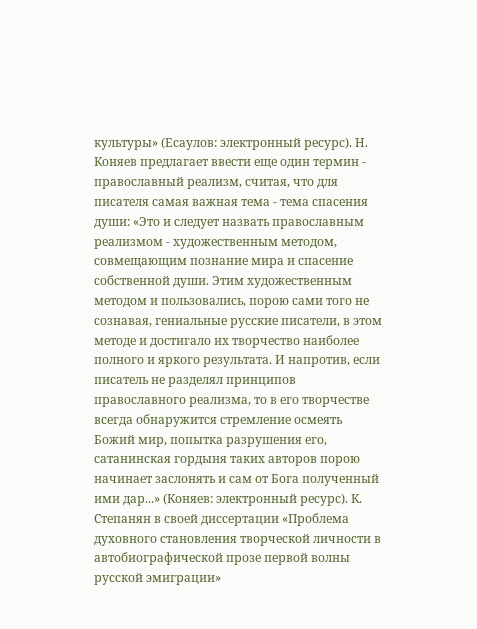культуры» (Есаулов: электронный ресурс). Н. Коняев предлагает ввести еще один термин - православный реализм, считая, что для писателя самая важная тема - тема спасения души: «Это и следует назвать православным реализмом - художественным методом, совмещающим познание мира и спасение собственной души. Этим художественным методом и пользовались, порою сами того не сознавая, гениальные русские писатели, в этом методе и достигало их творчество наиболее полного и яркого результата. И напротив, если писатель не разделял принципов православного реализма, то в его творчестве всегда обнаружится стремление осмеять Божий мир, попытка разрушения его, сатанинская гордыня таких авторов порою начинает заслонять и сам от Бога полученный ими дар...» (Коняев: электронный ресурс). К. Степанян в своей диссертации «Проблема духовного становления творческой личности в автобиографической прозе первой волны русской эмиграции»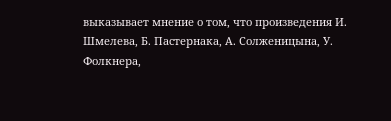выказывает мнение о том, что произведения И. Шмелева, Б. Пастернака, А. Солженицына, У. Фолкнера,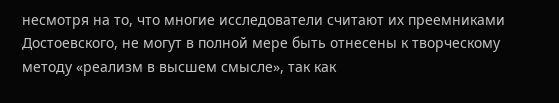несмотря на то, что многие исследователи считают их преемниками Достоевского, не могут в полной мере быть отнесены к творческому методу «реализм в высшем смысле», так как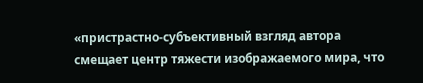«пристрастно-субъективный взгляд автора смещает центр тяжести изображаемого мира, что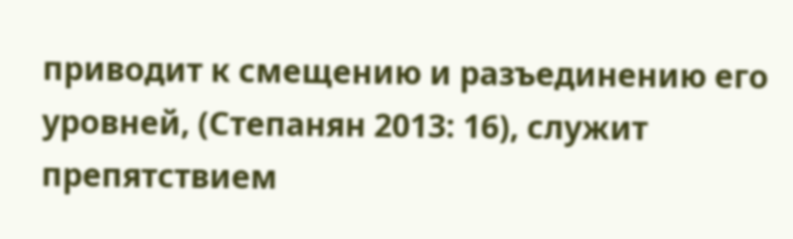приводит к смещению и разъединению его уровней, (Степанян 2013: 16), служит препятствием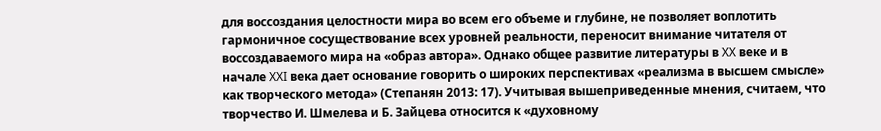для воссоздания целостности мира во всем его объеме и глубине, не позволяет воплотить гармоничное сосуществование всех уровней реальности, переносит внимание читателя от воссоздаваемого мира на «образ автора». Однако общее развитие литературы в XX веке и в начале XXI века дает основание говорить о широких перспективах «реализма в высшем смысле» как творческого метода» (Степанян 2013: 17). Учитывая вышеприведенные мнения, считаем, что творчество И. Шмелева и Б. Зайцева относится к «духовному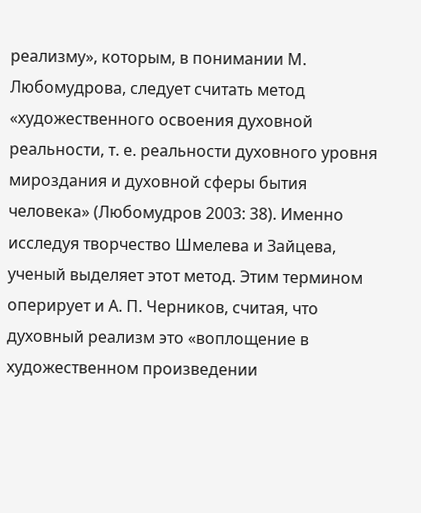реализму», которым, в понимании М. Любомудрова, следует считать метод «художественного освоения духовной реальности, т. е. реальности духовного уровня мироздания и духовной сферы бытия человека» (Любомудров 2003: 38). Именно исследуя творчество Шмелева и Зайцева, ученый выделяет этот метод. Этим термином оперирует и А. П. Черников, считая, что духовный реализм это «воплощение в художественном произведении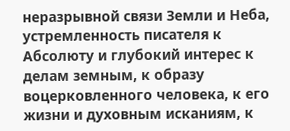неразрывной связи Земли и Неба, устремленность писателя к Абсолюту и глубокий интерес к делам земным, к образу воцерковленного человека, к его жизни и духовным исканиям, к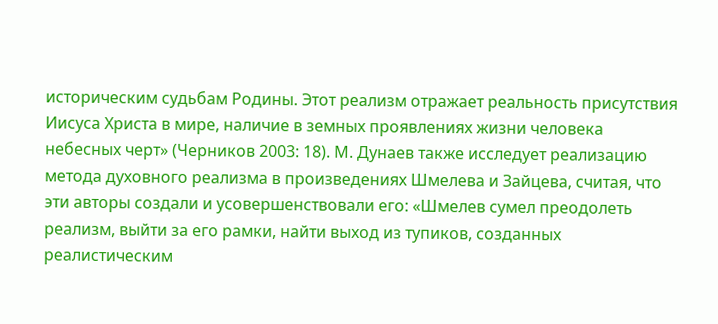историческим судьбам Родины. Этот реализм отражает реальность присутствия Иисуса Христа в мире, наличие в земных проявлениях жизни человека небесных черт» (Черников 2003: 18). М. Дунаев также исследует реализацию метода духовного реализма в произведениях Шмелева и Зайцева, считая, что эти авторы создали и усовершенствовали его: «Шмелев сумел преодолеть реализм, выйти за его рамки, найти выход из тупиков, созданных реалистическим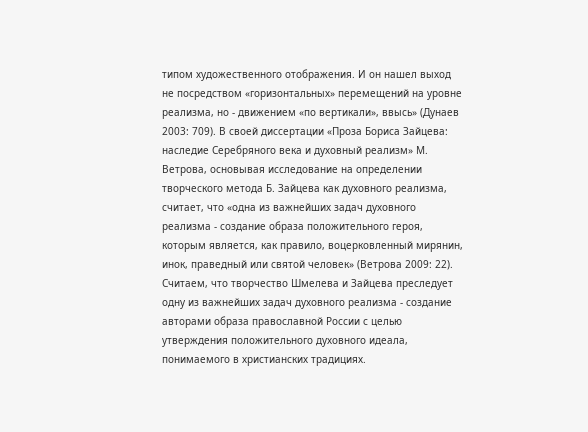типом художественного отображения. И он нашел выход не посредством «горизонтальных» перемещений на уровне реализма, но - движением «по вертикали», ввысь» (Дунаев 2003: 709). В своей диссертации «Проза Бориса Зайцева: наследие Серебряного века и духовный реализм» М. Ветрова, основывая исследование на определении творческого метода Б. Зайцева как духовного реализма, считает, что «одна из важнейших задач духовного реализма - создание образа положительного героя, которым является, как правило, воцерковленный мирянин, инок, праведный или святой человек» (Ветрова 2009: 22). Считаем, что творчество Шмелева и Зайцева преследует одну из важнейших задач духовного реализма - создание авторами образа православной России с целью утверждения положительного духовного идеала, понимаемого в христианских традициях.